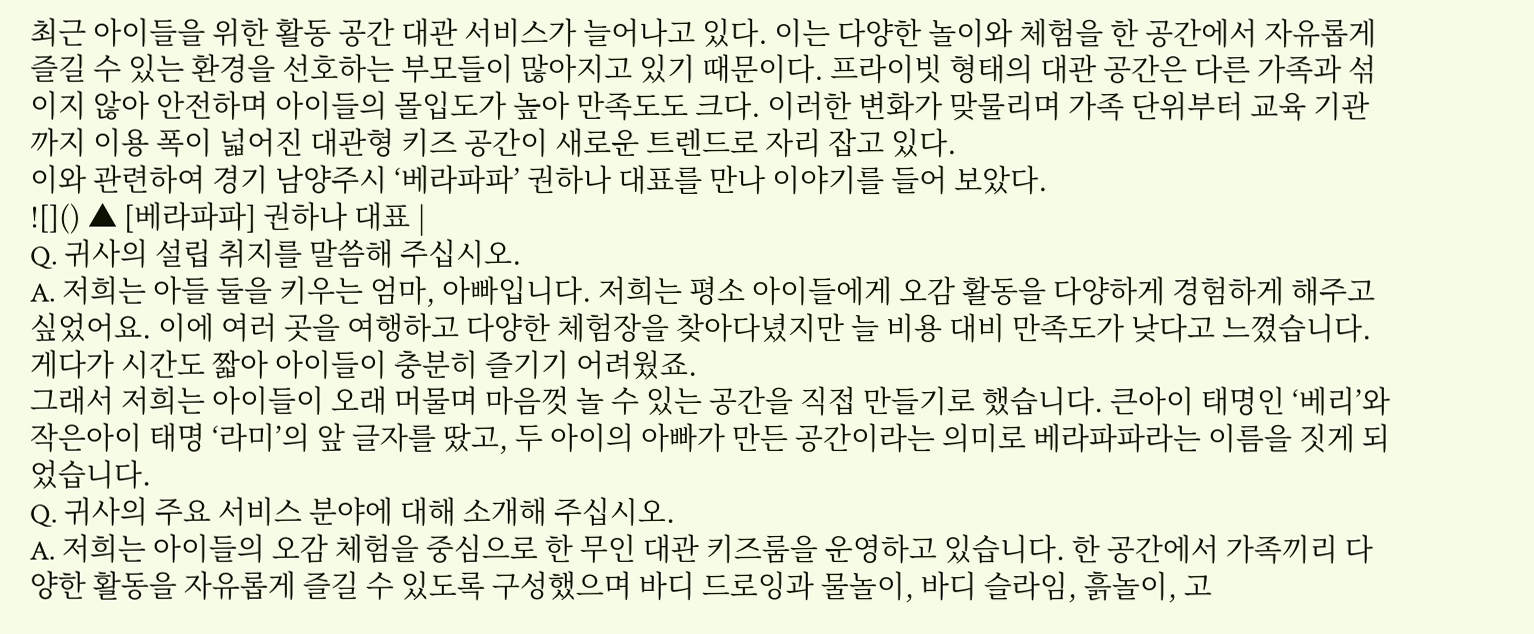최근 아이들을 위한 활동 공간 대관 서비스가 늘어나고 있다. 이는 다양한 놀이와 체험을 한 공간에서 자유롭게 즐길 수 있는 환경을 선호하는 부모들이 많아지고 있기 때문이다. 프라이빗 형태의 대관 공간은 다른 가족과 섞이지 않아 안전하며 아이들의 몰입도가 높아 만족도도 크다. 이러한 변화가 맞물리며 가족 단위부터 교육 기관까지 이용 폭이 넓어진 대관형 키즈 공간이 새로운 트렌드로 자리 잡고 있다.
이와 관련하여 경기 남양주시 ‘베라파파’ 권하나 대표를 만나 이야기를 들어 보았다.
![]() ▲ [베라파파] 권하나 대표 |
Q. 귀사의 설립 취지를 말씀해 주십시오.
A. 저희는 아들 둘을 키우는 엄마, 아빠입니다. 저희는 평소 아이들에게 오감 활동을 다양하게 경험하게 해주고 싶었어요. 이에 여러 곳을 여행하고 다양한 체험장을 찾아다녔지만 늘 비용 대비 만족도가 낮다고 느꼈습니다. 게다가 시간도 짧아 아이들이 충분히 즐기기 어려웠죠.
그래서 저희는 아이들이 오래 머물며 마음껏 놀 수 있는 공간을 직접 만들기로 했습니다. 큰아이 태명인 ‘베리’와 작은아이 태명 ‘라미’의 앞 글자를 땄고, 두 아이의 아빠가 만든 공간이라는 의미로 베라파파라는 이름을 짓게 되었습니다.
Q. 귀사의 주요 서비스 분야에 대해 소개해 주십시오.
A. 저희는 아이들의 오감 체험을 중심으로 한 무인 대관 키즈룸을 운영하고 있습니다. 한 공간에서 가족끼리 다양한 활동을 자유롭게 즐길 수 있도록 구성했으며 바디 드로잉과 물놀이, 바디 슬라임, 흙놀이, 고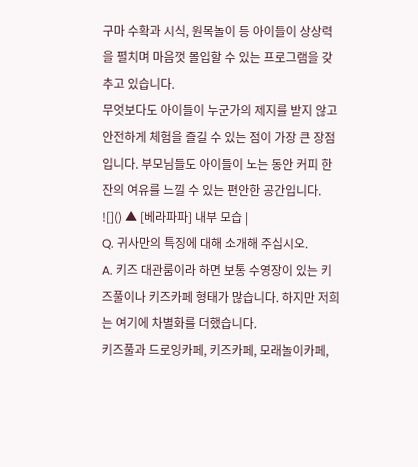구마 수확과 시식, 원목놀이 등 아이들이 상상력을 펼치며 마음껏 몰입할 수 있는 프로그램을 갖추고 있습니다.
무엇보다도 아이들이 누군가의 제지를 받지 않고 안전하게 체험을 즐길 수 있는 점이 가장 큰 장점입니다. 부모님들도 아이들이 노는 동안 커피 한 잔의 여유를 느낄 수 있는 편안한 공간입니다.
![]() ▲ [베라파파] 내부 모습 |
Q. 귀사만의 특징에 대해 소개해 주십시오.
A. 키즈 대관룸이라 하면 보통 수영장이 있는 키즈풀이나 키즈카페 형태가 많습니다. 하지만 저희는 여기에 차별화를 더했습니다.
키즈풀과 드로잉카페, 키즈카페, 모래놀이카페,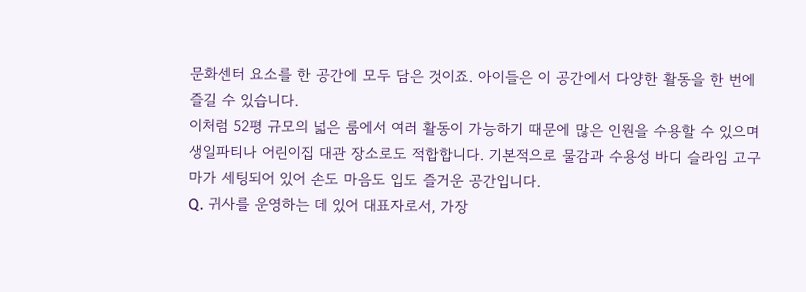문화센터 요소를 한 공간에 모두 담은 것이죠. 아이들은 이 공간에서 다양한 활동을 한 번에 즐길 수 있습니다.
이처럼 52평 규모의 넓은 룸에서 여러 활동이 가능하기 때문에 많은 인원을 수용할 수 있으며 생일파티나 어린이집 대관 장소로도 적합합니다. 기본적으로 물감과 수용성 바디 슬라임 고구마가 세팅되어 있어 손도 마음도 입도 즐거운 공간입니다.
Q. 귀사를 운영하는 데 있어 대표자로서, 가장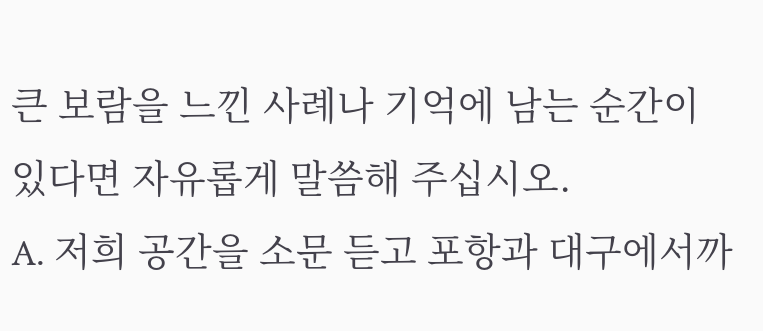큰 보람을 느낀 사례나 기억에 남는 순간이 있다면 자유롭게 말씀해 주십시오.
A. 저희 공간을 소문 듣고 포항과 대구에서까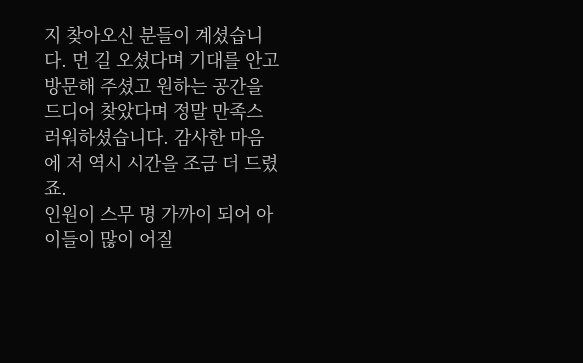지 찾아오신 분들이 계셨습니다. 먼 길 오셨다며 기대를 안고 방문해 주셨고 원하는 공간을 드디어 찾았다며 정말 만족스러워하셨습니다. 감사한 마음에 저 역시 시간을 조금 더 드렸죠.
인원이 스무 명 가까이 되어 아이들이 많이 어질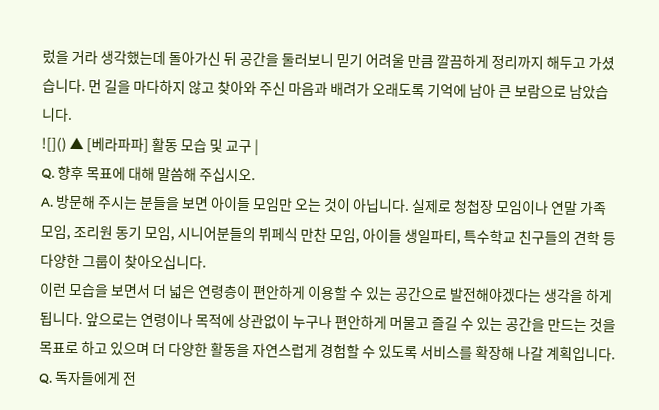렀을 거라 생각했는데 돌아가신 뒤 공간을 둘러보니 믿기 어려울 만큼 깔끔하게 정리까지 해두고 가셨습니다. 먼 길을 마다하지 않고 찾아와 주신 마음과 배려가 오래도록 기억에 남아 큰 보람으로 남았습니다.
![]() ▲ [베라파파] 활동 모습 및 교구 |
Q. 향후 목표에 대해 말씀해 주십시오.
A. 방문해 주시는 분들을 보면 아이들 모임만 오는 것이 아닙니다. 실제로 청첩장 모임이나 연말 가족모임, 조리원 동기 모임, 시니어분들의 뷔페식 만찬 모임, 아이들 생일파티, 특수학교 친구들의 견학 등 다양한 그룹이 찾아오십니다.
이런 모습을 보면서 더 넓은 연령층이 편안하게 이용할 수 있는 공간으로 발전해야겠다는 생각을 하게 됩니다. 앞으로는 연령이나 목적에 상관없이 누구나 편안하게 머물고 즐길 수 있는 공간을 만드는 것을 목표로 하고 있으며 더 다양한 활동을 자연스럽게 경험할 수 있도록 서비스를 확장해 나갈 계획입니다.
Q. 독자들에게 전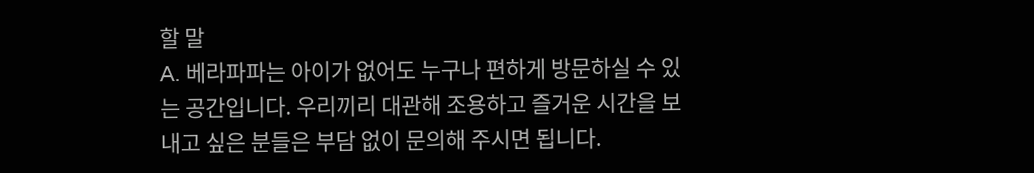할 말
A. 베라파파는 아이가 없어도 누구나 편하게 방문하실 수 있는 공간입니다. 우리끼리 대관해 조용하고 즐거운 시간을 보내고 싶은 분들은 부담 없이 문의해 주시면 됩니다.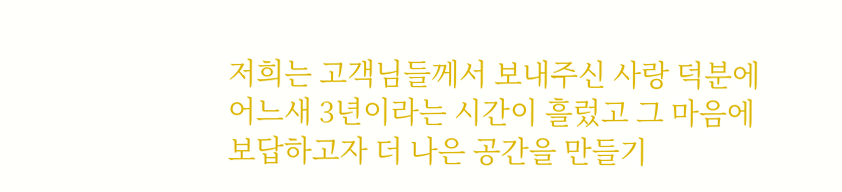저희는 고객님들께서 보내주신 사랑 덕분에 어느새 3년이라는 시간이 흘렀고 그 마음에 보답하고자 더 나은 공간을 만들기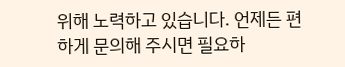위해 노력하고 있습니다. 언제든 편하게 문의해 주시면 필요하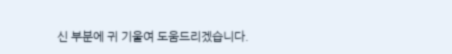신 부분에 귀 기울여 도움드리겠습니다.